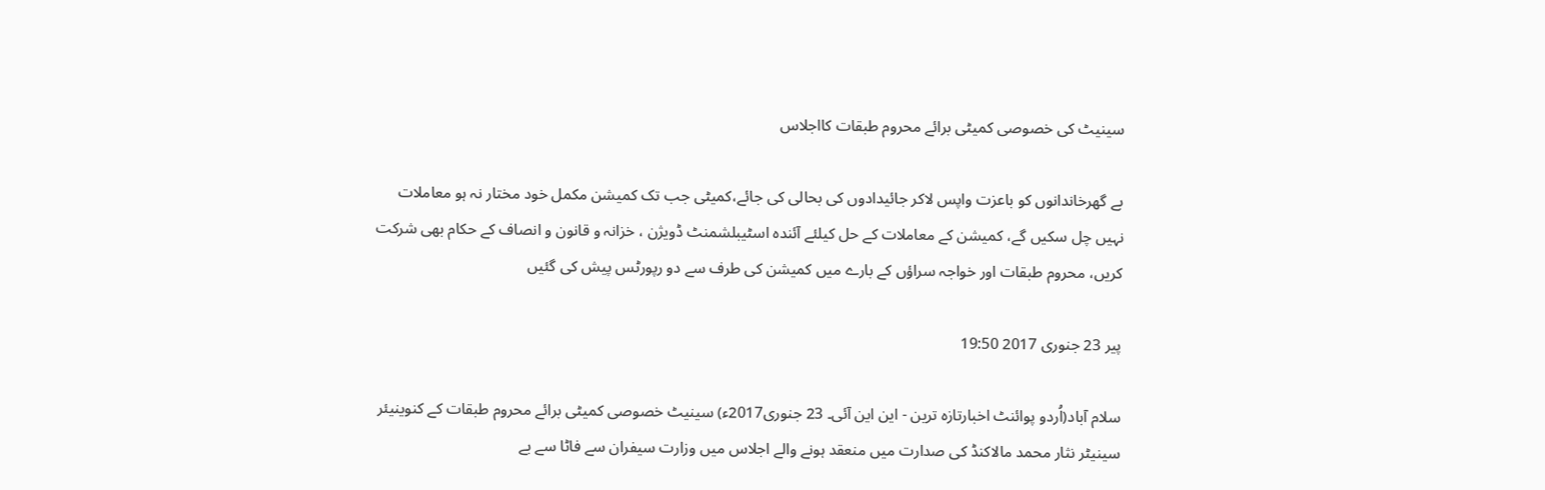سینیٹ کی خصوصی کمیٹی برائے محروم طبقات کااجلاس

بے گھرخاندانوں کو باعزت واپس لاکر جائیدادوں کی بحالی کی جائے،کمیٹی جب تک کمیشن مکمل خود مختار نہ ہو معاملات نہیں چل سکیں گے، کمیشن کے معاملات کے حل کیلئے آئندہ اسٹیبلشمنٹ ڈویژن ، خزانہ و قانون و انصاف کے حکام بھی شرکت کریں، محروم طبقات اور خواجہ سراؤں کے بارے میں کمیشن کی طرف سے دو رپورٹس پیش کی گئیں

پیر 23 جنوری 2017 19:50

سلام آباد(اُردو پوائنٹ اخبارتازہ ترین - این این آئی۔ 23 جنوری2017ء) سینیٹ خصوصی کمیٹی برائے محروم طبقات کے کنوینیئر سینیٹر نثار محمد مالاکنڈ کی صدارت میں منعقد ہونے والے اجلاس میں وزارت سیفران سے فاٹا سے بے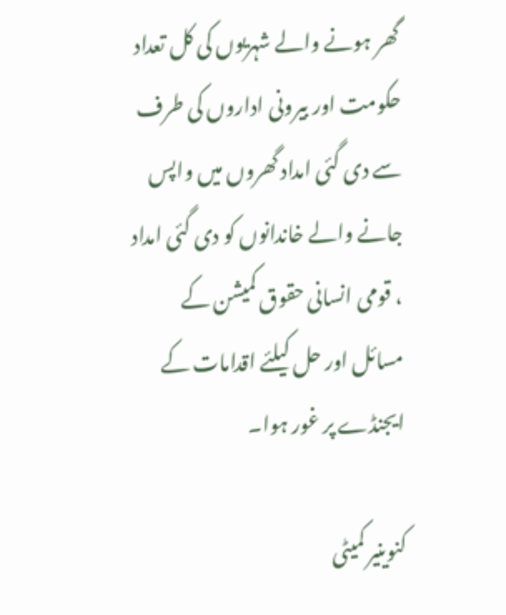گھر ہونے والے شہریوں کی کل تعداد حکومت اور بیرونی اداروں کی طرف سے دی گئی امداد گھروں میں واپس جانے والے خاندانوں کو دی گئی امداد ، قومی انسانی حقوق کمیشن کے مسائل اور حل کیلئے اقدامات کے ایجنڈے پر غور ہوا۔

کنوینیر کمیٹی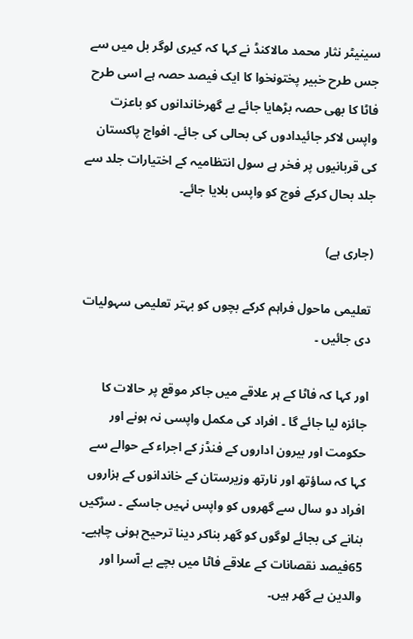سینیٹر نثار محمد مالاکنڈ نے کہا کہ کیری لوگر بل میں سے جس طرح خبیر پختونخوا کا ایک فیصد حصہ ہے اسی طرح فاٹا کا بھی حصہ بڑھایا جائے بے گھرخاندانوں کو باعزت واپس لاکر جائیدادوں کی بحالی کی جائے۔ افواج پاکستان کی قربانیوں پر فخر ہے سول انتظامیہ کے اختیارات جلد سے جلد بحال کرکے فوج کو واپس بلایا جائے۔

(جاری ہے)

تعلیمی ماحول فراہم کرکے بچوں کو بہتر تعلیمی سہولیات دی جائیں ۔

اور کہا کہ فاٹا کے ہر علاقے میں جاکر موقع پر حالات کا جائزہ لیا جائے گا ۔ افراد کی مکمل واپسی نہ ہونے اور حکومت اور بیرون اداروں کے فنڈز کے اجراء کے حوالے سے کہا کہ ساؤتھ اور نارتھ وزیرستان کے خاندانوں کے ہزاروں افراد دو سال سے گھروں کو واپس نہیں جاسکے ۔ سڑکیں بنانے کی بجائے لوگوں کو گھر بناکر دینا ترحیح ہونی چاہیے۔ 65فیصد نقصانات کے علاقے فاٹا میں بچے بے آسرا اور والدین بے گھر ہیں۔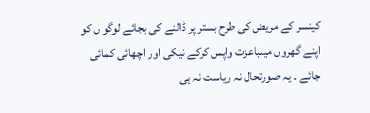کینسر کے مریض کی طرح بستر پر ڈالنے کی بجائے لوگو ں کو اپنے گھروں میںباعزت واپس کرکے نیکی اور اچھائی کمائی جائے ۔ یہ صورتحال نہ ریاست نہ ہی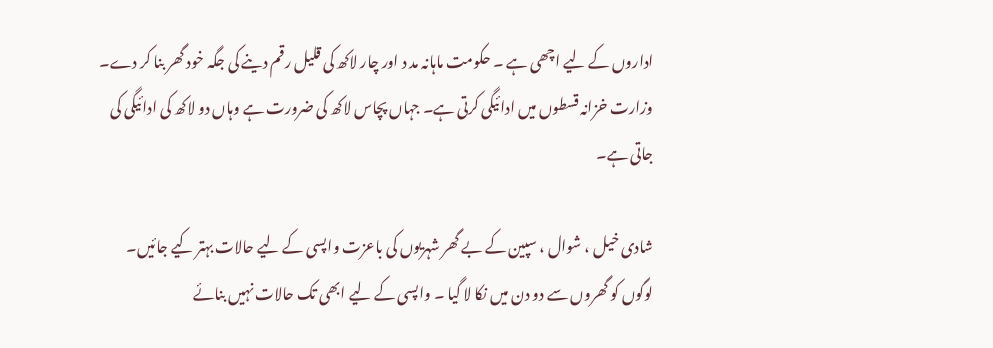اداروں کے لیے اچھی ہے ۔ حکومت ماہانہ مد د اور چار لاکھ کی قلیل رقم دینے کی جگہ خود گھر بنا کر دے۔ وزارت خزانہ قسطوں میں ادائیگی کرتی ہے۔ جہاں پچاس لاکھ کی ضرورت ہے وہاں دو لاکھ کی ادائیگی کی جاتی ہے۔

شادی خیل ، شوال ، سپین کے بے گھر شہریوں کی باعزت واپسی کے لیے حالات بہتر کیے جائیں۔ لوگوں کو گھروں سے دو دن میں نکا لا گیا ۔ واپسی کے لیے ابھی تک حالات نہیں بنائے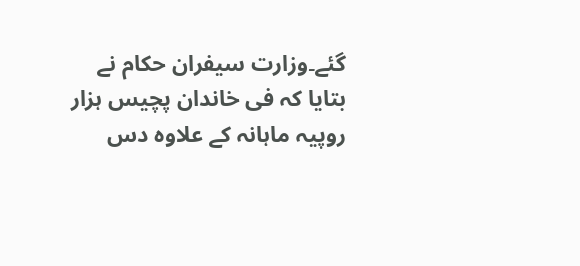گئے۔وزارت سیفران حکام نے بتایا کہ فی خاندان پچیس ہزار روپیہ ماہانہ کے علاوہ دس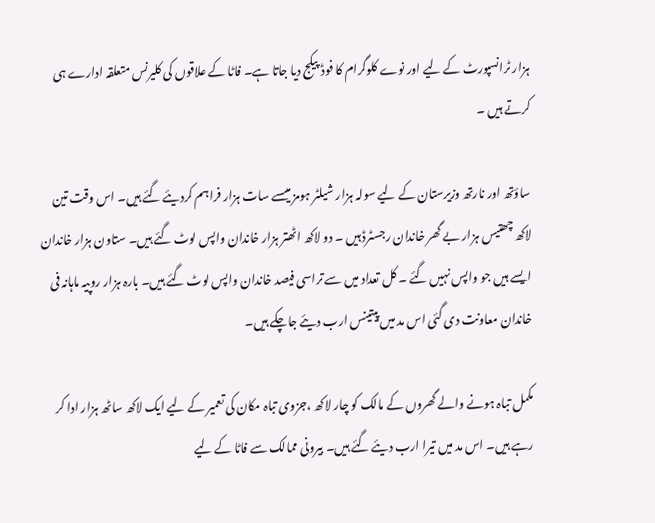ہزار ٹرانسپورٹ کے لیے اور نوے کلوگرام کا فوڈ پیکج دیا جاتا ہے۔ فاٹا کے علاقوں کی کلیرنس متعلقہ ادارے ہی کرتے ہیں ۔

ساؤتھ اور نارتھ وزیرستان کے لیے سولہ ہزار شیلٹر ہومز میںسے سات ہزار فراہم کردیئے گئے ہیں۔ اس وقت تین لاکھ چھتیس ہزار بے گھر خاندان رجسٹرڈ ہیں ۔ دو لاکھ اٹھتر ہزار خاندان واپس لوٹ گئے ہیں۔ ستاون ہزار خاندان ایسے ہیں جو واپس نہیں گئے ۔ کل تعداد میں سے تراسی فیصد خاندان واپس لوٹ گئے ہیں۔ بارہ ہزار روپیہ ماہانہ فی خاندان معاونت دی گئی اس مد میں پیتینس ارب دیئے جاچکے ہیں۔

مکمل تباہ ہونے والے گھروں کے مالک کو چار لاکھ ،جزوی تباہ مکان کی تعمیر کے لیے ایک لاکھ ساٹھ ہزار ادا کر رہے ہیں۔ اس مد میں تیرا ارب دیئے گئے ہیں۔ بیرونی ممالک سے فاٹا کے لیے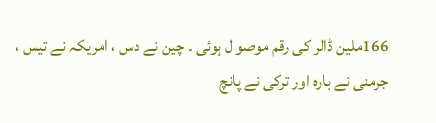166ملین ڈالر کی رقم موصو ل ہوئی ۔ چین نے دس ، امریکہ نے تیس ، جرمنی نے بارہ اور ترکی نے پانچ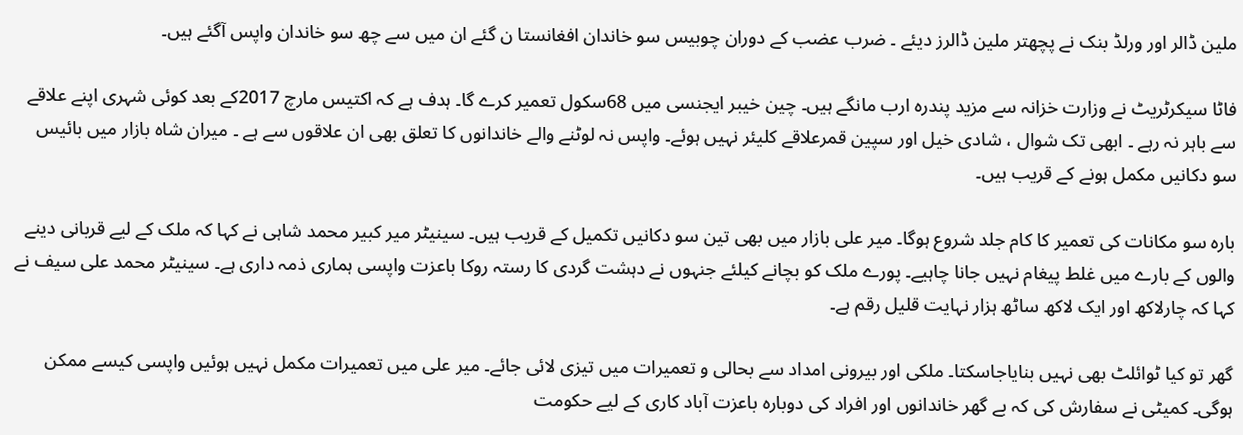ملین ڈالر اور ورلڈ بنک نے پچھتر ملین ڈالرز دیئے ۔ ضرب عضب کے دوران چوبیس سو خاندان افغانستا ن گئے ان میں سے چھ سو خاندان واپس آگئے ہیں۔

فاٹا سیکرٹریٹ نے وزارت خزانہ سے مزید پندرہ ارب مانگے ہیں۔ چین خیبر ایجنسی میں 68سکول تعمیر کرے گا۔ ہدف ہے کہ اکتیس مارچ 2017کے بعد کوئی شہری اپنے علاقے سے باہر نہ رہے ۔ ابھی تک شوال ، شادی خیل اور سپین قمرعلاقے کلیئر نہیں ہوئے۔ واپس نہ لوٹنے والے خاندانوں کا تعلق بھی ان علاقوں سے ہے ۔ میران شاہ بازار میں بائیس سو دکانیں مکمل ہونے کے قریب ہیں۔

بارہ سو مکانات کی تعمیر کا کام جلد شروع ہوگا۔ میر علی بازار میں بھی تین سو دکانیں تکمیل کے قریب ہیں۔ سینیٹر میر کبیر محمد شاہی نے کہا کہ ملک کے لیے قربانی دینے والوں کے بارے میں غلط پیغام نہیں جانا چاہیے۔ پورے ملک کو بچانے کیلئے جنہوں نے دہشت گردی کا رستہ روکا باعزت واپسی ہماری ذمہ داری ہے۔ سینیٹر محمد علی سیف نے کہا کہ چارلاکھ اور ایک لاکھ ساٹھ ہزار نہایت قلیل رقم ہے۔

گھر تو کیا ٹوائلٹ بھی نہیں بنایاجاسکتا۔ ملکی اور بیرونی امداد سے بحالی و تعمیرات میں تیزی لائی جائے۔ میر علی میں تعمیرات مکمل نہیں ہوئیں واپسی کیسے ممکن ہوگی۔ کمیٹی نے سفارش کی کہ بے گھر خاندانوں اور افراد کی دوبارہ باعزت آباد کاری کے لیے حکومت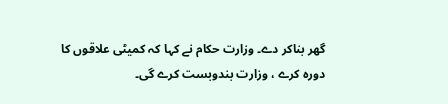گھر بناکر دے۔ وزارت حکام نے کہا کہ کمیٹی علاقوں کا دورہ کرے ، وزارت بندوبست کرے گی۔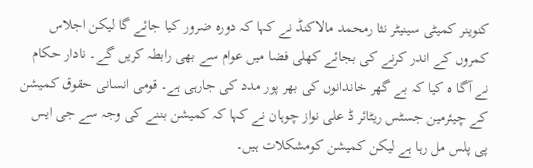کنوینر کمیٹی سینیٹر نثا رمحمد مالاکنڈ نے کہا کہ دورہ ضرور کیا جائے گا لیکن اجلاس کمروں کے اندر کرنے کی بجائے کھلی فضا میں عوام سے بھی رابطہ کریں گے۔ نادار حکام نے آگا ہ کیا کہ بے گھر خاندانوں کی بھر پور مدد کی جارہی ہے۔ قومی انسانی حقوق کمیشن کے چیئرمین جسٹس ریٹائر ڈ علی نواز چوہان نے کہا کہ کمیشن بننے کی وجہ سے جی ایس پی پلس مل رہا ہے لیکن کمیشن کومشکلات ہیں۔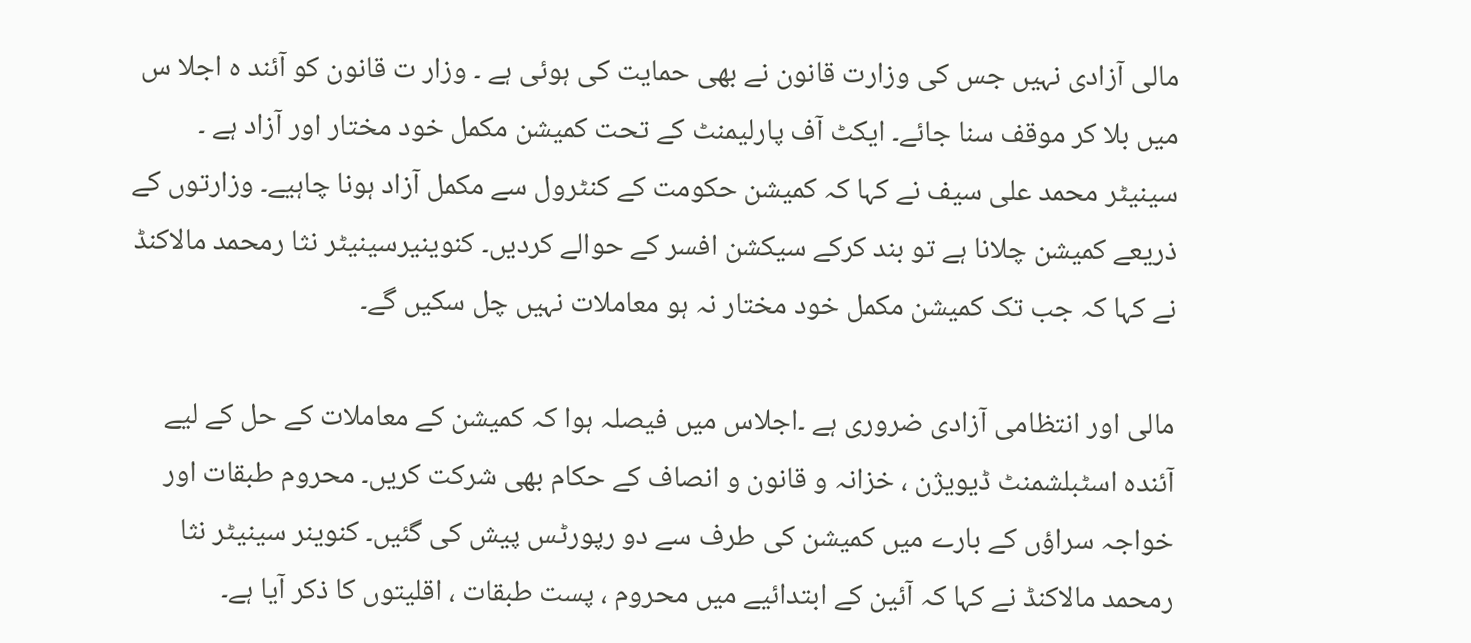مالی آزادی نہیں جس کی وزارت قانون نے بھی حمایت کی ہوئی ہے ۔ وزار ت قانون کو آئند ہ اجلا س میں بلا کر موقف سنا جائے۔ ایکٹ آف پارلیمنٹ کے تحت کمیشن مکمل خود مختار اور آزاد ہے ۔ سینیٹر محمد علی سیف نے کہا کہ کمیشن حکومت کے کنٹرول سے مکمل آزاد ہونا چاہیے۔ وزارتوں کے ذریعے کمیشن چلانا ہے تو بند کرکے سیکشن افسر کے حوالے کردیں۔ کنوینیرسینیٹر نثا رمحمد مالاکنڈ نے کہا کہ جب تک کمیشن مکمل خود مختار نہ ہو معاملات نہیں چل سکیں گے۔

مالی اور انتظامی آزادی ضروری ہے ۔اجلاس میں فیصلہ ہوا کہ کمیشن کے معاملات کے حل کے لیے آئندہ اسٹبلشمنٹ ڈیویژن ، خزانہ و قانون و انصاف کے حکام بھی شرکت کریں۔ محروم طبقات اور خواجہ سراؤں کے بارے میں کمیشن کی طرف سے دو رپورٹس پیش کی گئیں۔ کنوینر سینیٹر نثا رمحمد مالاکنڈ نے کہا کہ آئین کے ابتدائیے میں محروم ، پست طبقات ، اقلیتوں کا ذکر آیا ہے۔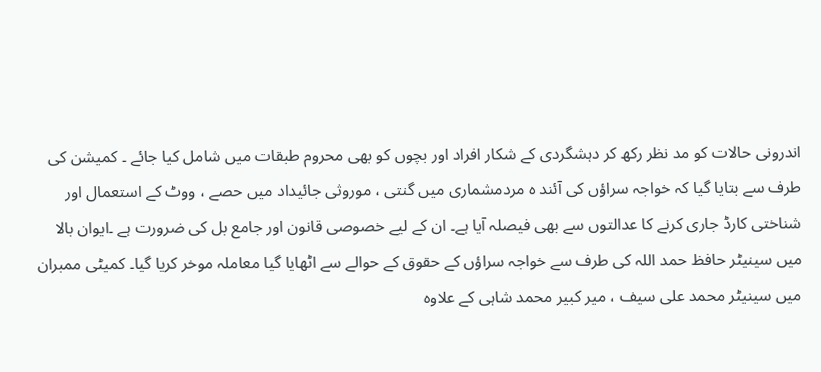اندرونی حالات کو مد نظر رکھ کر دہشگردی کے شکار افراد اور بچوں کو بھی محروم طبقات میں شامل کیا جائے ۔ کمیشن کی طرف سے بتایا گیا کہ خواجہ سراؤں کی آئند ہ مردمشماری میں گنتی ، موروثی جائیداد میں حصے ، ووٹ کے استعمال اور شناختی کارڈ جاری کرنے کا عدالتوں سے بھی فیصلہ آیا ہے۔ ان کے لیے خصوصی قانون اور جامع بل کی ضرورت ہے ۔ایوان بالا میں سینیٹر حافظ حمد اللہ کی طرف سے خواجہ سراؤں کے حقوق کے حوالے سے اٹھایا گیا معاملہ موخر کریا گیا۔ کمیٹی ممبران میں سینیٹر محمد علی سیف ، میر کبیر محمد شاہی کے علاوہ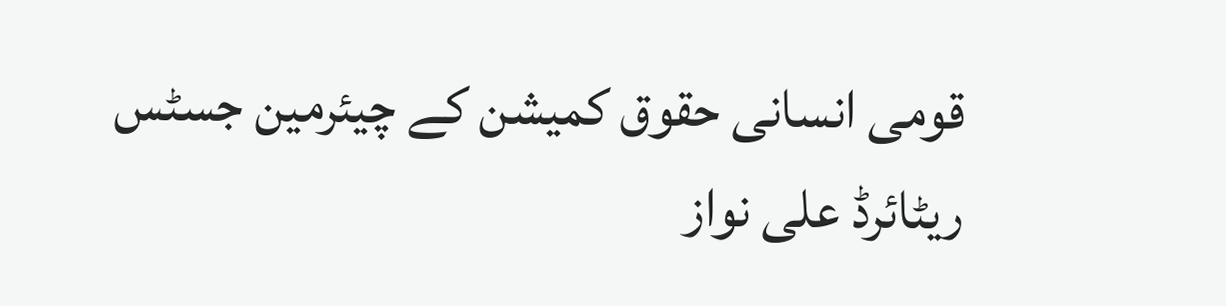قومی انسانی حقوق کمیشن کے چیئرمین جسٹس ریٹائرڈ علی نواز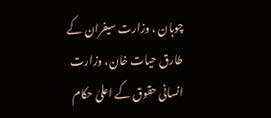چوہان ، وزارت سیفران کے طارق حیات خان، وزارت انسانی حقوق کے اعلیٰ حکام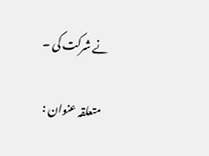نے شرکت کی ۔

متعلقہ عنوان :